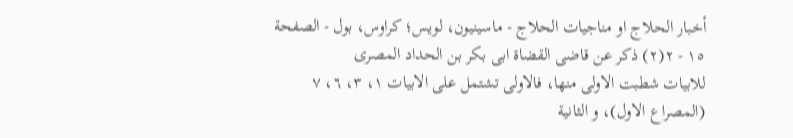أخبار الحلاج او مناجيات الحلاج - ماسينيون، لويس؛ كراوس، بول - الصفحة ١٥ - ٢(٢) ذكر عن قاضى القضاة ابى بكر بن الحداد المصرى
للابيات شطبت الاولى منها، فالاولى تشتمل على الابيات ١، ٣، ٦، ٧ (المصراع الاول)، و الثانية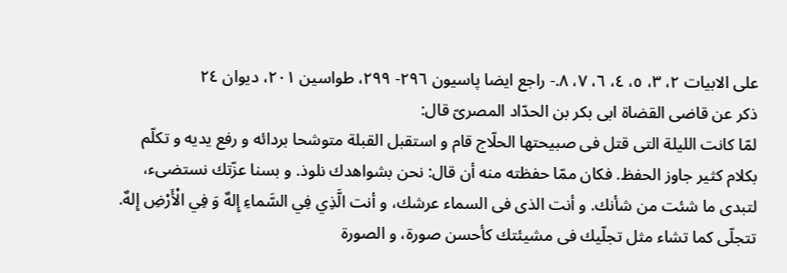على الابيات ٢، ٣، ٥، ٤، ٦، ٧، ٨.- راجع ايضا پاسيون ٢٩٦- ٢٩٩، طواسين ٢٠١، ديوان ٢٤
ذكر عن قاضى القضاة ابى بكر بن الحدّاد المصرىّ قال:
لمّا كانت الليلة التى قتل فى صبيحتها الحلّاج قام و استقبل القبلة متوشحا بردائه و رفع يديه و تكلّم بكلام كثير جاوز الحفظ. فكان ممّا حفظته منه أن قال: نحن بشواهدك نلوذ. و بسنا عزّتك نستضىء، لتبدى ما شئت من شأنك. و أنت الذى فى السماء عرشك، و أنت الَّذِي فِي السَّماءِ إِلهٌ وَ فِي الْأَرْضِ إِلهٌ. تتجلّى كما تشاء مثل تجلّيك فى مشيئتك كأحسن صورة، و الصورة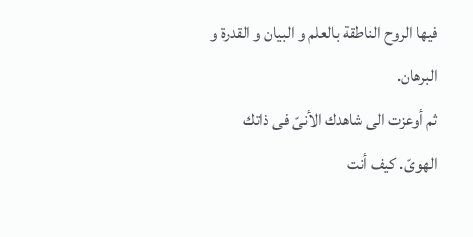فيها الروح الناطقة بالعلم و البيان و القدرة و البرهان.
ثم أوعزت الى شاهدك الأنىّ فى ذاتك الهوىّ. كيف أنت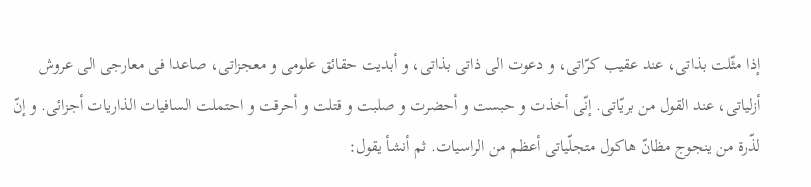إذا مثّلت بذاتى، عند عقيب كرّاتى، و دعوت الى ذاتى بذاتى، و أبديت حقائق علومى و معجزاتى، صاعدا فى معارجى الى عروش أزلياتى، عند القول من بريّاتى. إنّى أخذت و حبست و أحضرت و صلبت و قتلت و أحرقت و احتملت السافيات الذاريات أجزائى. و إنّ لذّرة من ينجوج مظانّ هاكول متجلّياتى أعظم من الراسيات. ثم أنشأ يقول: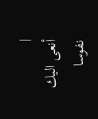|
أنعى اليك نفوسا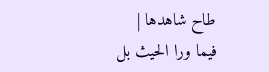طاح شاهدها |
فيما ورا الحيث بل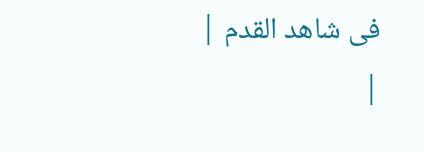فى شاهد القدم |
|